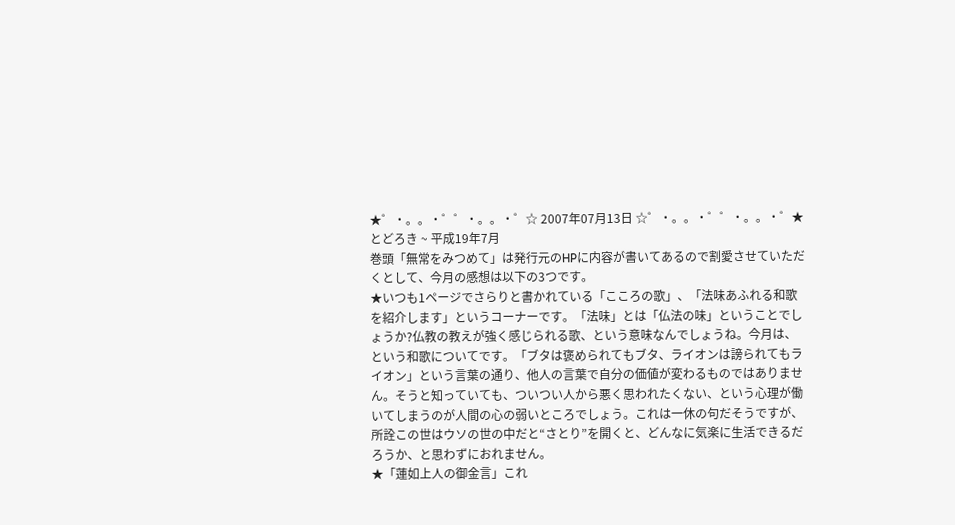★゜・。。・゜゜・。。・゜☆ 2007年07月13日 ☆゜・。。・゜゜・。。・゜★
とどろき ~ 平成19年7月
巻頭「無常をみつめて」は発行元のHPに内容が書いてあるので割愛させていただくとして、今月の感想は以下の3つです。
★いつも1ページでさらりと書かれている「こころの歌」、「法味あふれる和歌を紹介します」というコーナーです。「法味」とは「仏法の味」ということでしょうか?仏教の教えが強く感じられる歌、という意味なんでしょうね。今月は、
という和歌についてです。「ブタは褒められてもブタ、ライオンは謗られてもライオン」という言葉の通り、他人の言葉で自分の価値が変わるものではありません。そうと知っていても、ついつい人から悪く思われたくない、という心理が働いてしまうのが人間の心の弱いところでしょう。これは一休の句だそうですが、所詮この世はウソの世の中だと“さとり”を開くと、どんなに気楽に生活できるだろうか、と思わずにおれません。
★「蓮如上人の御金言」これ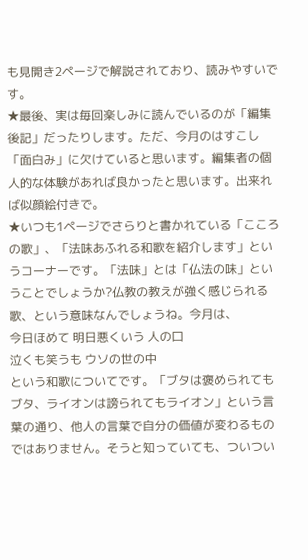も見開き2ページで解説されており、読みやすいです。
★最後、実は毎回楽しみに読んでいるのが「編集後記」だったりします。ただ、今月のはすこし「面白み」に欠けていると思います。編集者の個人的な体験があれば良かったと思います。出来れば似顔絵付きで。
★いつも1ページでさらりと書かれている「こころの歌」、「法味あふれる和歌を紹介します」というコーナーです。「法味」とは「仏法の味」ということでしょうか?仏教の教えが強く感じられる歌、という意味なんでしょうね。今月は、
今日ほめて 明日悪くいう 人の口
泣くも笑うも ウソの世の中
という和歌についてです。「ブタは褒められてもブタ、ライオンは謗られてもライオン」という言葉の通り、他人の言葉で自分の価値が変わるものではありません。そうと知っていても、ついつい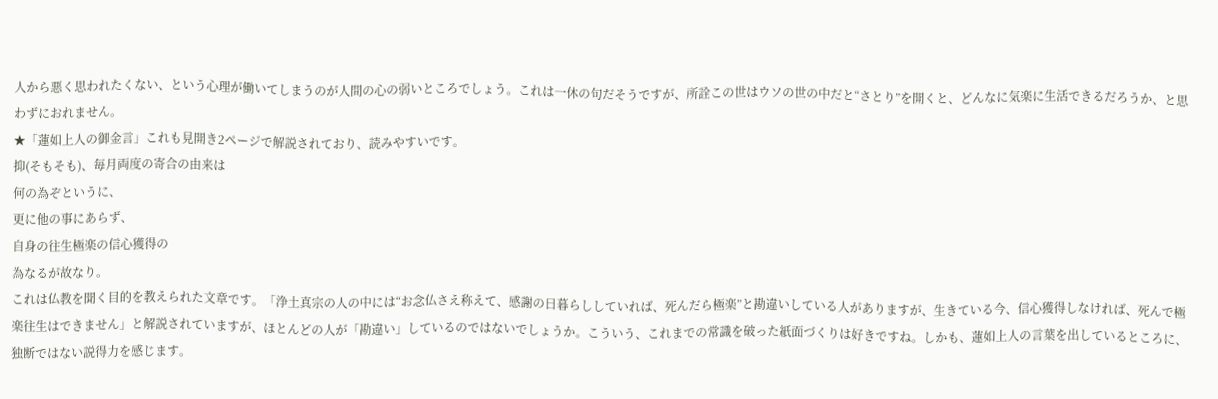人から悪く思われたくない、という心理が働いてしまうのが人間の心の弱いところでしょう。これは一休の句だそうですが、所詮この世はウソの世の中だと“さとり”を開くと、どんなに気楽に生活できるだろうか、と思わずにおれません。
★「蓮如上人の御金言」これも見開き2ページで解説されており、読みやすいです。
抑(そもそも)、毎月両度の寄合の由来は
何の為ぞというに、
更に他の事にあらず、
自身の往生極楽の信心獲得の
為なるが故なり。
これは仏教を聞く目的を教えられた文章です。「浄土真宗の人の中には“お念仏さえ称えて、感謝の日暮らししていれば、死んだら極楽”と勘違いしている人がありますが、生きている今、信心獲得しなければ、死んで極楽往生はできません」と解説されていますが、ほとんどの人が「勘違い」しているのではないでしょうか。こういう、これまでの常識を破った紙面づくりは好きですね。しかも、蓮如上人の言葉を出しているところに、独断ではない説得力を感じます。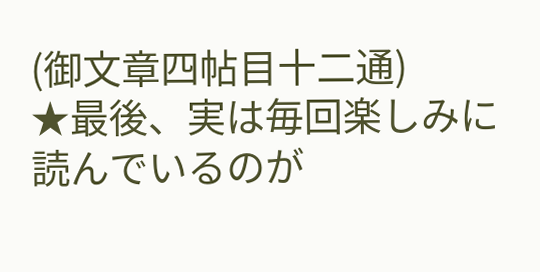(御文章四帖目十二通)
★最後、実は毎回楽しみに読んでいるのが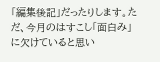「編集後記」だったりします。ただ、今月のはすこし「面白み」に欠けていると思い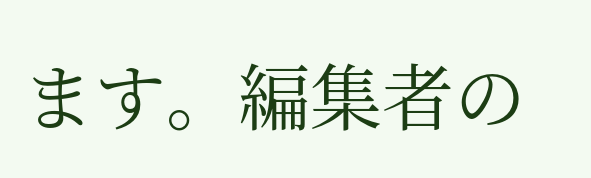ます。編集者の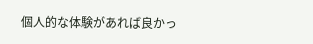個人的な体験があれば良かっ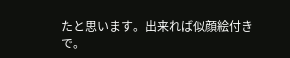たと思います。出来れば似顔絵付きで。